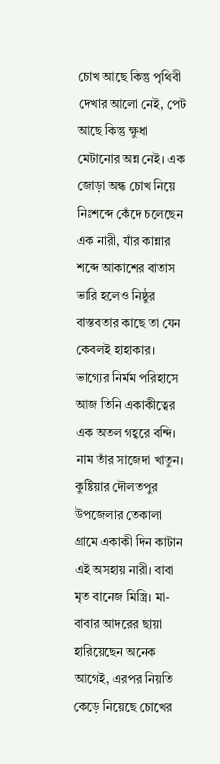চোখ আছে কিন্তু পৃথিবী দেখার আলো নেই, পেট আছে কিন্তু ক্ষুধা মেটানোর অন্ন নেই। এক জোড়া অন্ধ চোখ নিয়ে নিঃশব্দে কেঁদে চলেছেন এক নারী, যাঁর কান্নার শব্দে আকাশের বাতাস ভারি হলেও নিষ্ঠুর বাস্তবতার কাছে তা যেন কেবলই হাহাকার। ভাগ্যের নির্মম পরিহাসে আজ তিনি একাকীত্বের এক অতল গহ্বরে বন্দি। নাম তাঁর সাজেদা খাতুন।
কুষ্টিয়ার দৌলতপুর উপজেলার তেকালা গ্রামে একাকী দিন কাটান এই অসহায় নারী। বাবা মৃত বানেজ মিস্ত্রি। মা-বাবার আদরের ছায়া হারিয়েছেন অনেক আগেই, এরপর নিয়তি কেড়ে নিয়েছে চোখের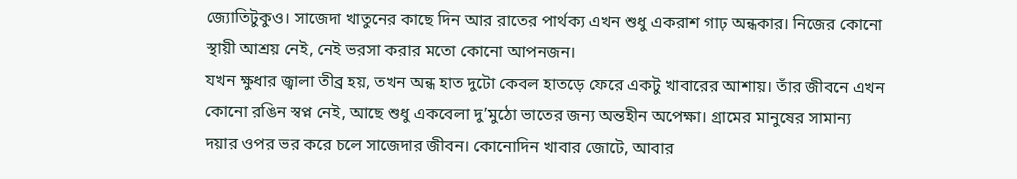জ্যোতিটুকুও। সাজেদা খাতুনের কাছে দিন আর রাতের পার্থক্য এখন শুধু একরাশ গাঢ় অন্ধকার। নিজের কোনো স্থায়ী আশ্রয় নেই, নেই ভরসা করার মতো কোনো আপনজন।
যখন ক্ষুধার জ্বালা তীব্র হয়, তখন অন্ধ হাত দুটো কেবল হাতড়ে ফেরে একটু খাবারের আশায়। তাঁর জীবনে এখন কোনো রঙিন স্বপ্ন নেই, আছে শুধু একবেলা দু’মুঠো ভাতের জন্য অন্তহীন অপেক্ষা। গ্রামের মানুষের সামান্য দয়ার ওপর ভর করে চলে সাজেদার জীবন। কোনোদিন খাবার জোটে, আবার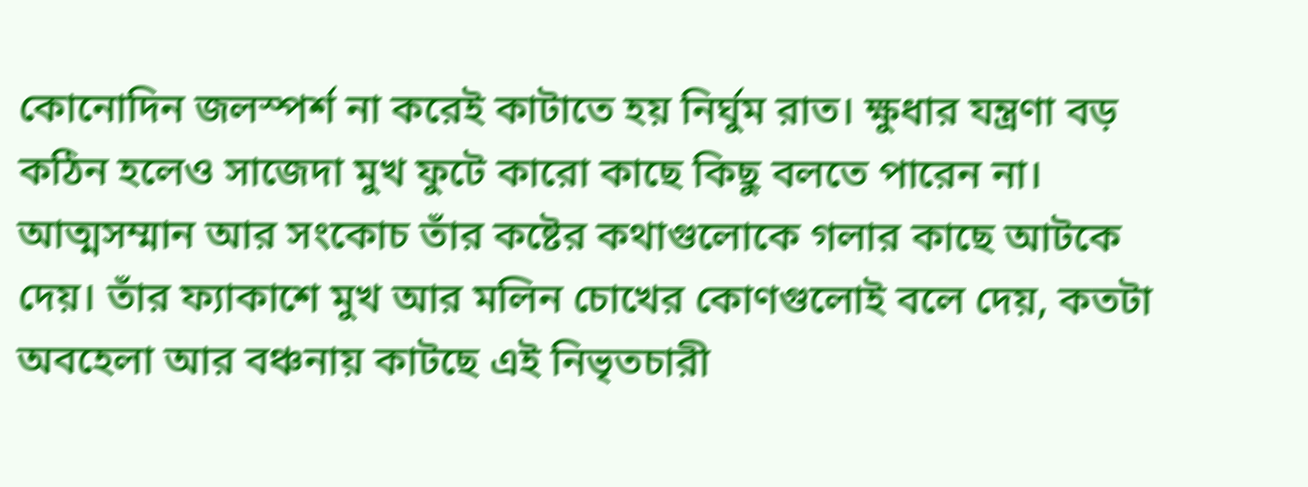কোনোদিন জলস্পর্শ না করেই কাটাতে হয় নির্ঘুম রাত। ক্ষুধার যন্ত্রণা বড় কঠিন হলেও সাজেদা মুখ ফুটে কারো কাছে কিছু বলতে পারেন না।
আত্মসম্মান আর সংকোচ তাঁর কষ্টের কথাগুলোকে গলার কাছে আটকে দেয়। তাঁর ফ্যাকাশে মুখ আর মলিন চোখের কোণগুলোই বলে দেয়, কতটা অবহেলা আর বঞ্চনায় কাটছে এই নিভৃতচারী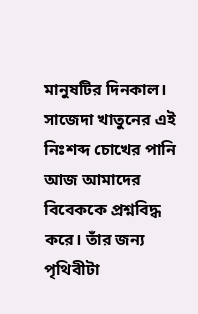মানুষটির দিনকাল। সাজেদা খাতুনের এই নিঃশব্দ চোখের পানি আজ আমাদের বিবেককে প্রশ্নবিদ্ধ করে। তাঁর জন্য পৃথিবীটা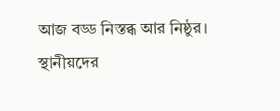আজ বড্ড নিস্তব্ধ আর নিষ্ঠুর।
স্থানীয়দের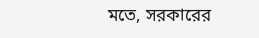মতে, সরকারের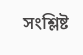সংশ্লিষ্ট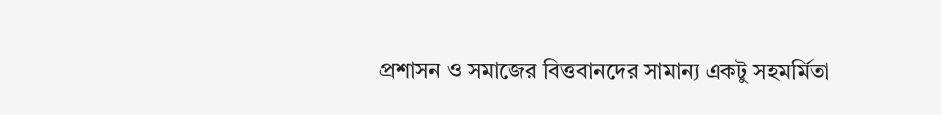প্রশাসন ও সমাজের বিত্তবানদের সামান্য একটু সহমর্মিতা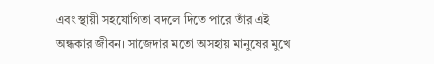এবং স্থায়ী সহযোগিতা বদলে দিতে পারে তাঁর এই অন্ধকার জীবন। সাজেদার মতো অসহায় মানুষের মুখে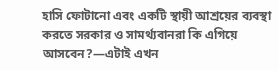হাসি ফোটানো এবং একটি স্থায়ী আশ্রয়ের ব্যবস্থা করতে সরকার ও সামর্থ্যবানরা কি এগিয়ে আসবেন?—এটাই এখন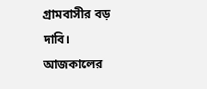গ্রামবাসীর বড় দাবি।
আজকালের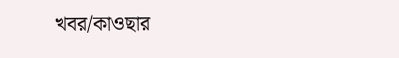খবর/কাওছার